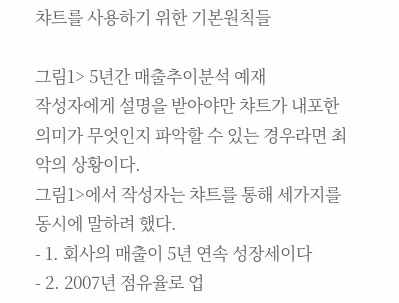챠트를 사용하기 위한 기본원칙들

그림1> 5년간 매출추이분석 예재
작성자에게 설명을 받아야만 챠트가 내포한 의미가 무엇인지 파악할 수 있는 경우라면 최악의 상황이다.
그림1>에서 작성자는 챠트를 통해 세가지를 동시에 말하려 했다.
- 1. 회사의 매출이 5년 연속 성장세이다
- 2. 2007년 점유율로 업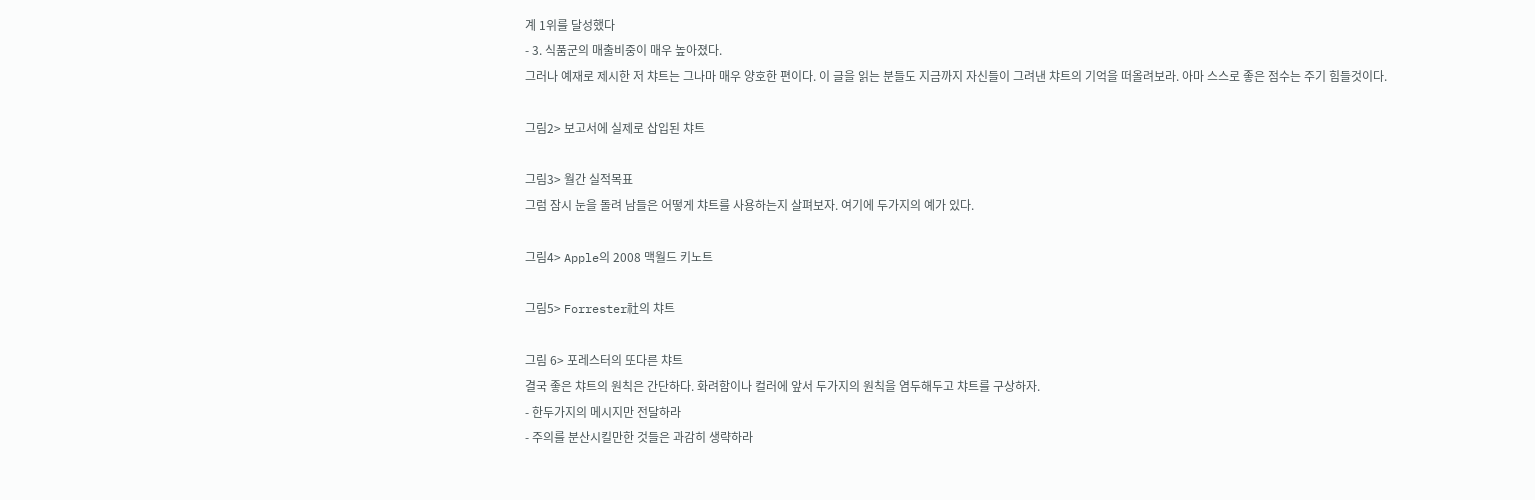계 1위를 달성했다
- 3. 식품군의 매출비중이 매우 높아졌다.
그러나 예재로 제시한 저 챠트는 그나마 매우 양호한 편이다. 이 글을 읽는 분들도 지금까지 자신들이 그려낸 챠트의 기억을 떠올려보라. 아마 스스로 좋은 점수는 주기 힘들것이다.

그림2> 보고서에 실제로 삽입된 챠트

그림3> 월간 실적목표
그럼 잠시 눈을 돌려 남들은 어떻게 챠트를 사용하는지 살펴보자. 여기에 두가지의 예가 있다.

그림4> Apple의 2008 맥월드 키노트

그림5> Forrester社의 챠트

그림 6> 포레스터의 또다른 챠트
결국 좋은 챠트의 원칙은 간단하다. 화려함이나 컬러에 앞서 두가지의 원칙을 염두해두고 챠트를 구상하자.
- 한두가지의 메시지만 전달하라
- 주의를 분산시킬만한 것들은 과감히 생략하라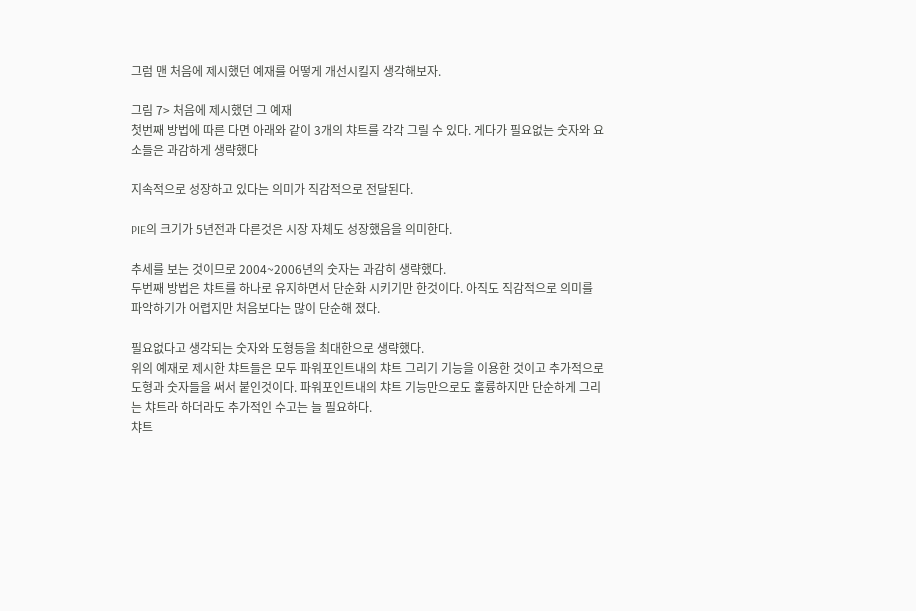그럼 맨 처음에 제시했던 예재를 어떻게 개선시킬지 생각해보자.

그림 7> 처음에 제시했던 그 예재
첫번째 방법에 따른 다면 아래와 같이 3개의 챠트를 각각 그릴 수 있다. 게다가 필요없는 숫자와 요소들은 과감하게 생략했다

지속적으로 성장하고 있다는 의미가 직감적으로 전달된다.

PIE의 크기가 5년전과 다른것은 시장 자체도 성장했음을 의미한다.

추세를 보는 것이므로 2004~2006년의 숫자는 과감히 생략했다.
두번째 방법은 챠트를 하나로 유지하면서 단순화 시키기만 한것이다. 아직도 직감적으로 의미를 파악하기가 어렵지만 처음보다는 많이 단순해 졌다.

필요없다고 생각되는 숫자와 도형등을 최대한으로 생략했다.
위의 예재로 제시한 챠트들은 모두 파워포인트내의 챠트 그리기 기능을 이용한 것이고 추가적으로 도형과 숫자들을 써서 붙인것이다. 파워포인트내의 챠트 기능만으로도 훌륭하지만 단순하게 그리는 챠트라 하더라도 추가적인 수고는 늘 필요하다.
챠트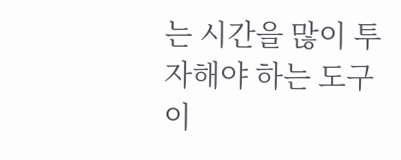는 시간을 많이 투자해야 하는 도구이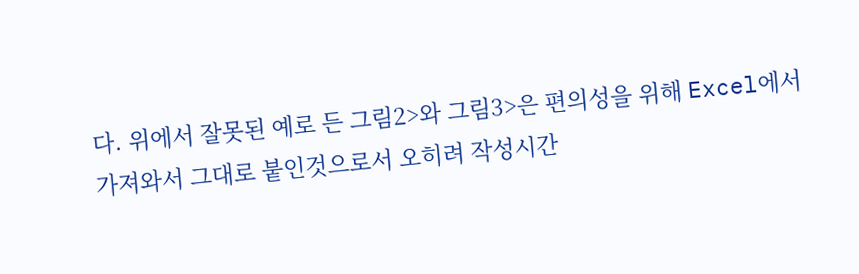다. 위에서 잘못된 예로 든 그림2>와 그림3>은 편의성을 위해 Excel에서 가져와서 그대로 붙인것으로서 오히려 작성시간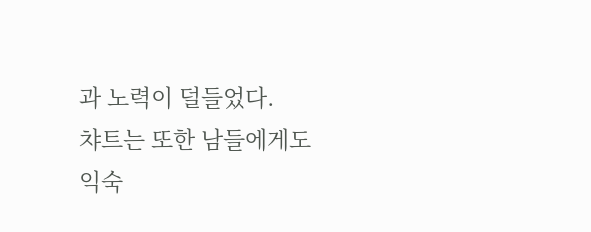과 노력이 덜들었다.
챠트는 또한 남들에게도 익숙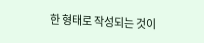한 형태로 작성되는 것이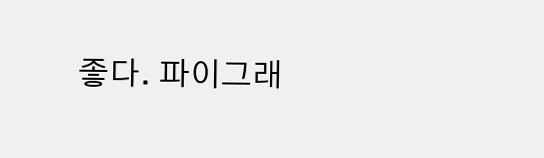좋다. 파이그래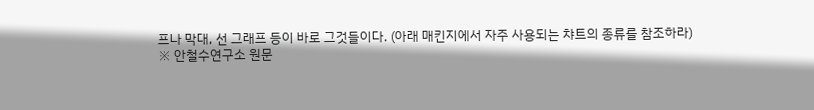프나 막대, 선 그래프 등이 바로 그것들이다. (아래 매킨지에서 자주 사용되는 챠트의 종류를 참조하라)
※ 안철수연구소 원문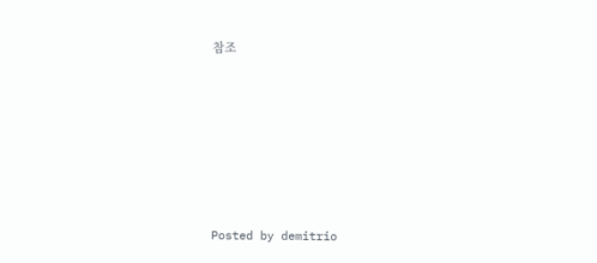참조








Posted by demitrio